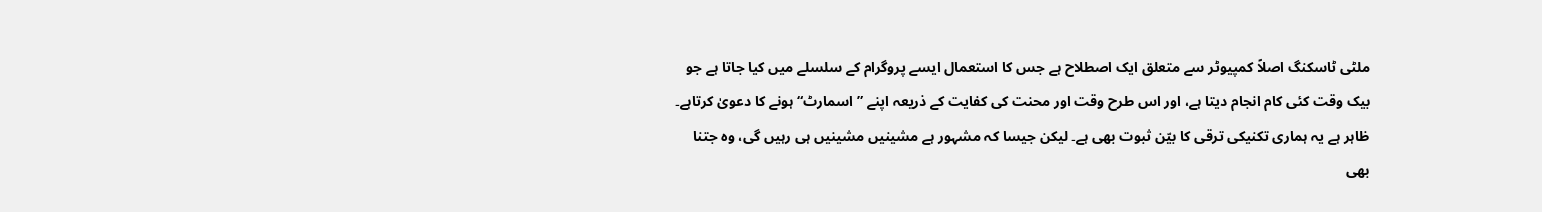ملٹی ٹاسکنگ اصلاً کمپیوٹر سے متعلق ایک اصطلاح ہے جس کا استعمال ایسے پروگرام کے سلسلے میں کیا جاتا ہے جو بیک وقت کئی کام انجام دیتا ہے، اور اس طرح وقت اور محنت کی کفایت کے ذریعہ اپنے ”اسمارٹ“ ہونے کا دعویٰ کرتاہے۔ ظاہر ہے یہ ہماری تکنیکی ترقی کا بیّن ثبوت بھی ہے۔ لیکن جیسا کہ مشہور ہے مشینیں مشینیں ہی رہیں گی، وہ جتنا بھی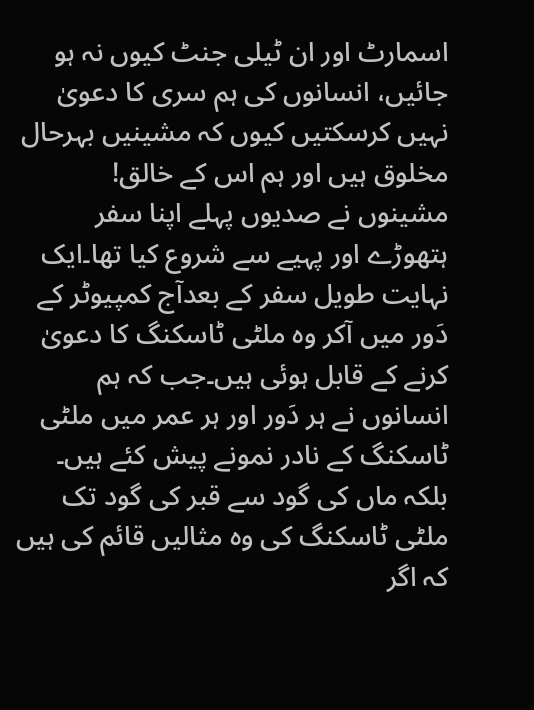اسمارٹ اور ان ٹیلی جنٹ کیوں نہ ہو جائیں، انسانوں کی ہم سری کا دعویٰ نہیں کرسکتیں کیوں کہ مشینیں بہرحال مخلوق ہیں اور ہم اس کے خالق!
مشینوں نے صدیوں پہلے اپنا سفر ہتھوڑے اور پہیے سے شروع کیا تھا۔ایک نہایت طویل سفر کے بعدآج کمپیوٹر کے دَور میں آکر وہ ملٹی ٹاسکنگ کا دعویٰ کرنے کے قابل ہوئی ہیں۔جب کہ ہم انسانوں نے ہر دَور اور ہر عمر میں ملٹی ٹاسکنگ کے نادر نمونے پیش کئے ہیں۔ بلکہ ماں کی گود سے قبر کی گود تک ملٹی ٹاسکنگ کی وہ مثالیں قائم کی ہیں کہ اگر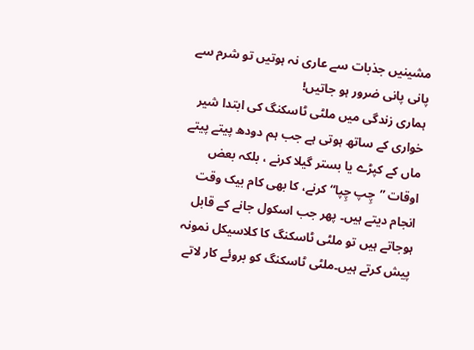مشینیں جذبات سے عاری نہ ہوتیں تو شرم سے پانی پانی ضرور ہو جاتیں!
ہماری زندگی میں ملٹی ٹاسکنگ کی ابتدا شیر خواری کے ساتھ ہوتی ہے جب ہم دودھ پیتے پیتے ماں کے کپڑے یا بستر گیلا کرنے ، بلکہ بعض اوقات ”چِپ چِپا“ کرنے، کا بھی کام بیک وقت انجام دیتے ہیں۔ پھر جب اسکول جانے کے قابل ہوجاتے ہیں تو ملٹی ٹاسکنگ کا کلاسیکل نمونہ پیش کرتے ہیں۔ملٹی ٹاسکنگ کو بروئے کار لاتے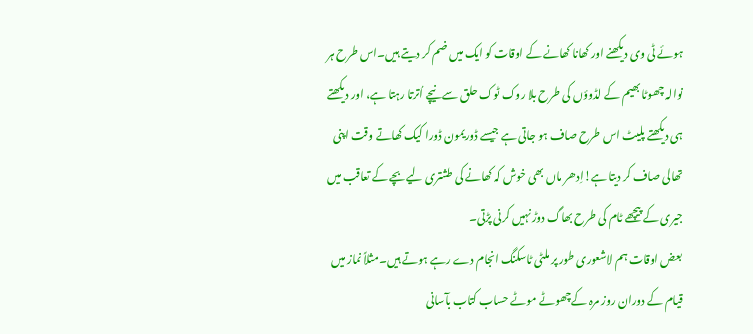ہوئے ٹی وی دیکھنے اور کھانا کھانے کے اوقات کو ایک میں ضم کر دیتے ہیں۔اس طرح ہر نوالہ چھوٹا بھیم کے لڈوؤں کی طرح بلا روک ٹوک حلق سے نیچے اُترتا رہتا ہے، اور دیکھتے ہی دیکھتے پلیٹ اس طرح صاف ہو جاتی ہے جیسے ڈوریمون ڈورا کیک کھاتے وقت اپنی تھالی صاف کر دیتا ہے!اِدھر ماں بھی خوش کہ کھانے کی طشتری لیےبچے کے تعاقب میں جیری کے پیچھے ٹام کی طرح بھاگ دوڑ نہیں کرنی پڑتی۔
بعض اوقات ہم لاشعوری طور پر ملٹی ٹاسکنگ انجام دے رہے ہوتے ہیں۔مثلاً نماز میں قیام کے دوران روز مرہ کےچھوٹے موٹے حساب کتاب بآسانی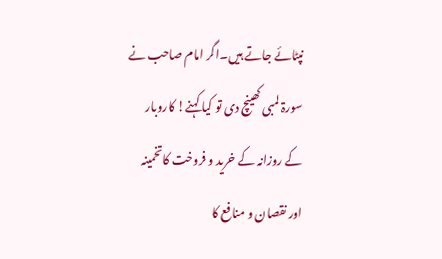نپٹائے جاتے ہیں۔اگر امام صاحب نے سورۃ لمبی کھینچ دی تو کیا کہنے! کاروبار کے روزانہ کے خرید و فروخت کاتخمینہ اور نقصان و منافع کا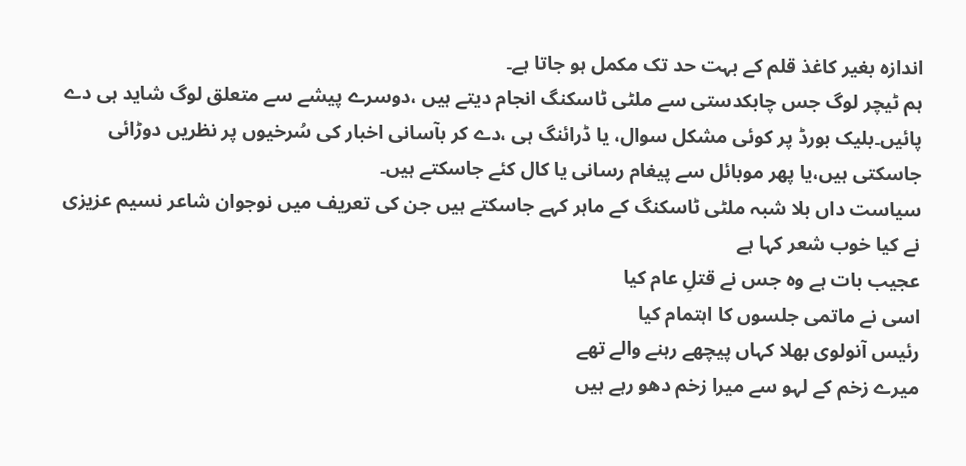اندازہ بغیر کاغذ قلم کے بہت حد تک مکمل ہو جاتا ہے۔
ہم ٹیچر لوگ جس چابکدستی سے ملٹی ٹاسکنگ انجام دیتے ہیں ،دوسرے پیشے سے متعلق لوگ شاید ہی دے پائیں۔بلیک بورڈ پر کوئی مشکل سوال، یا ڈرائنگ ہی ،دے کر بآسانی اخبار کی سُرخیوں پر نظریں دوڑائی جاسکتی ہیں،یا پھر موبائل سے پیغام رسانی یا کال کئے جاسکتے ہیں۔
سیاست داں بلا شبہ ملٹی ٹاسکنگ کے ماہر کہے جاسکتے ہیں جن کی تعریف میں نوجوان شاعر نسیم عزیزی نے کیا خوب شعر کہا ہے
عجیب بات ہے وہ جس نے قتلِ عام کیا
اسی نے ماتمی جلسوں کا اہتمام کیا
رئیس آنولوی بھلا کہاں پیچھے رہنے والے تھے
میرے زخم کے لہو سے میرا زخم دھو رہے ہیں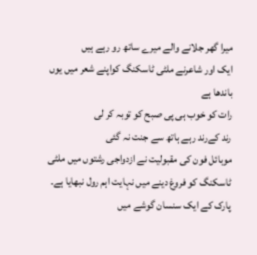میرا گھر جلانے والے میرے ساتھ رو رہے ہیں
ایک اور شاعرنے ملٹی ٹاسکنگ کواپنے شعر میں یوں باندھا ہے
رات کو خوب ہی پی صبح کو توبہ کر لی
رند کےرند رہے ہاتھ سے جنت نہ گئی
موبائل فون کی مقبولیت نے ازدواجی رشتوں میں ملٹی ٹاسکنگ کو فروغ دینے میں نہایت اہم رول نبھایا ہے۔
پارک کے ایک سنسان گوشے میں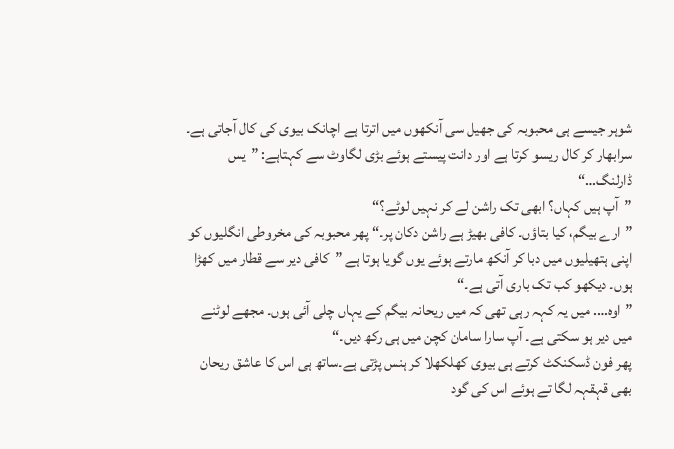شوہر جیسے ہی محبوبہ کی جھیل سی آنکھوں میں اترتا ہے اچانک بیوی کی کال آجاتی ہے۔ سرابھار کر کال ریسو کرتا ہے اور دانت پیستے ہوئے بڑی لگاوٹ سے کہتاہے: ”یس ڈارلنگ…“
”آپ ہیں کہاں؟ ابھی تک راشن لے کر نہیں لوٹے؟“
”ارے بیگم، کیا بتاؤں۔ کافی بھیڑ ہے راشن دکان پر۔“ پھر محبوبہ کی مخروطی انگلیوں کو اپنی ہتھیلیوں میں دبا کر آنکھ مارتے ہوئے یوں گویا ہوتا ہے ”کافی دیر سے قطار میں کھڑا ہوں۔ دیکھو کب تک باری آتی ہے۔“
”اوہ…. میں یہ کہہ رہی تھی کہ میں ریحانہ بیگم کے یہاں چلی آئی ہوں۔ مجھے لوٹنے میں دیر ہو سکتی ہے۔ آپ سارا سامان کچن میں ہی رکھ دیں۔“
پھر فون ڈسکنکٹ کرتے ہی بیوی کھلکھلا کر ہنس پڑتی ہے۔ساتھ ہی اس کا عاشق ریحان بھی قہقہہ لگا تے ہوئے اس کی گود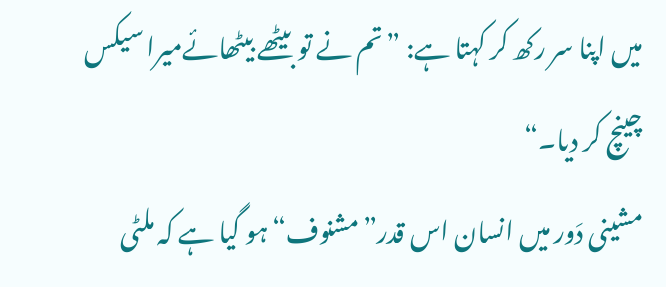میں اپنا سر رکھ کر کہتا ہے: ”تم نے تو بیٹھے بیٹھائےمیرا سیکس چینچ کر دیا۔“
مشینی دَور میں انسان اس قدر”مشنوف“ہو گیا ہے کہ ملٹی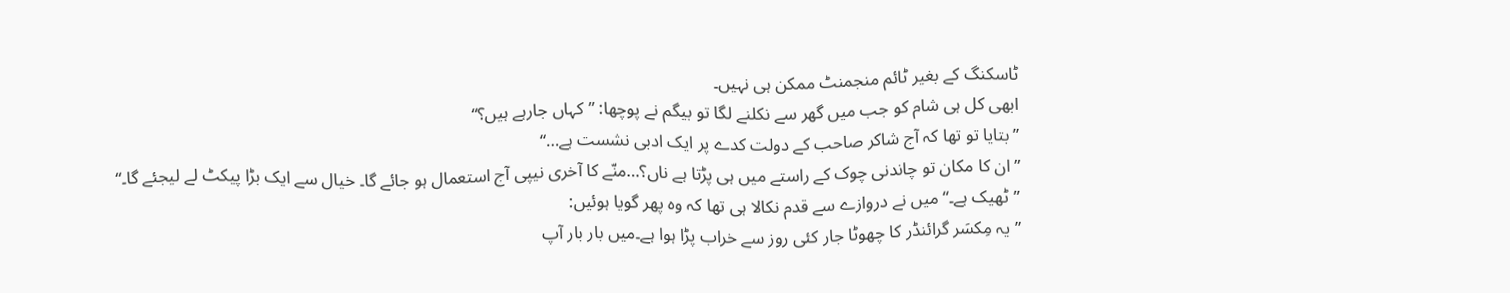ٹاسکنگ کے بغیر ٹائم منجمنٹ ممکن ہی نہیں۔
ابھی کل ہی شام کو جب میں گھر سے نکلنے لگا تو بیگم نے پوچھا: ”کہاں جارہے ہیں؟“
”بتایا تو تھا کہ آج شاکر صاحب کے دولت کدے پر ایک ادبی نشست ہے…“
”ان کا مکان تو چاندنی چوک کے راستے میں ہی پڑتا ہے ناں؟…منّے کا آخری نیپی آج استعمال ہو جائے گا۔ خیال سے ایک بڑا پیکٹ لے لیجئے گا۔“
”ٹھیک ہے۔“میں نے دروازے سے قدم نکالا ہی تھا کہ وہ پھر گویا ہوئیں:
”یہ مِکسَر گرائنڈر کا چھوٹا جار کئی روز سے خراب پڑا ہوا ہے۔میں بار بار آپ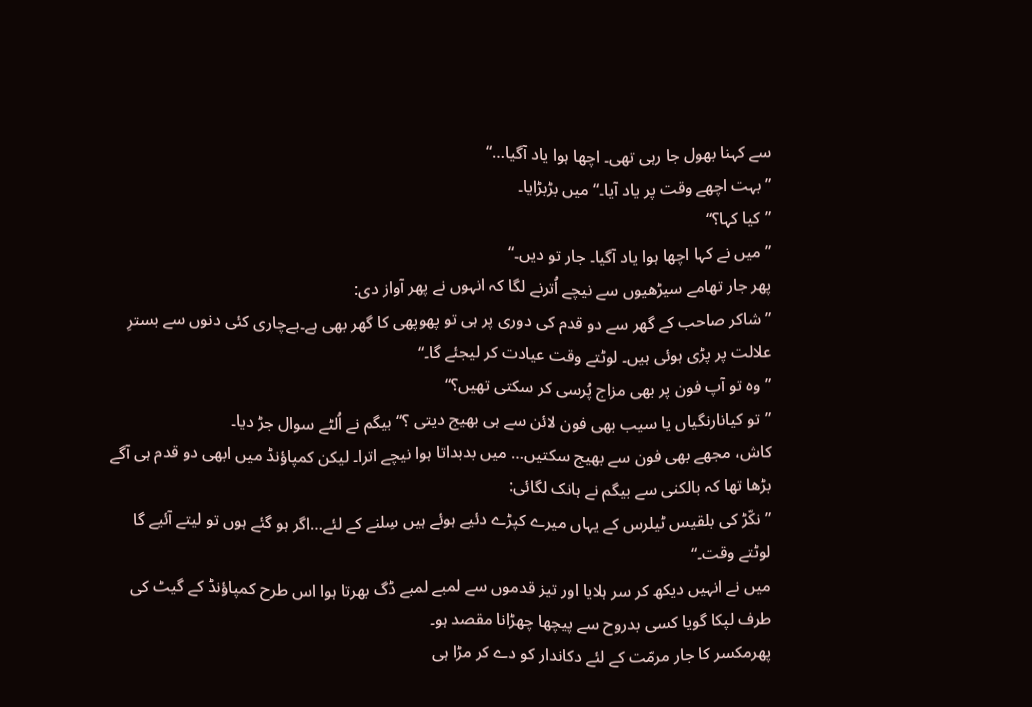سے کہنا بھول جا رہی تھی۔ اچھا ہوا یاد آگیا…“
”بہت اچھے وقت پر یاد آیا۔“ میں بڑبڑایا۔
”کیا کہا؟“
”میں نے کہا اچھا ہوا یاد آگیا۔ جار تو دیں۔“
پھر جار تھامے سیڑھیوں سے نیچے اُترنے لگا کہ انہوں نے پھر آواز دی:
”شاکر صاحب کے گھر سے دو قدم کی دوری پر ہی تو پھوپھی کا گھر بھی ہے۔بےچاری کئی دنوں سے بسترِ علالت پر پڑی ہوئی ہیں۔ لوٹتے وقت عیادت کر لیجئے گا۔“
”وہ تو آپ فون پر بھی مزاج پُرسی کر سکتی تھیں؟“
”تو کیانارنگیاں یا سیب بھی فون لائن سے ہی بھیج دیتی ؟“ بیگم نے اُلٹے سوال جڑ دیا۔
کاش، مجھے بھی فون سے بھیج سکتیں… میں بدبداتا ہوا نیچے اترا۔ لیکن کمپاؤنڈ میں ابھی دو قدم ہی آگے بڑھا تھا کہ بالکنی سے بیگم نے ہانک لگائی:
”نکّڑ کی بلقیس ٹیلرس کے یہاں میرے کپڑے دئیے ہوئے ہیں سِلنے کے لئے…اگر ہو گئے ہوں تو لیتے آئیے گا لوٹتے وقت۔“
میں نے انہیں دیکھ کر سر ہلایا اور تیز قدموں سے لمبے لمبے ڈگ بھرتا ہوا اس طرح کمپاؤنڈ کے گیٹ کی طرف لپکا گویا کسی بدروح سے پیچھا چھڑانا مقصد ہو۔
پھرمکسر کا جار مرمّت کے لئے دکاندار کو دے کر مڑا ہی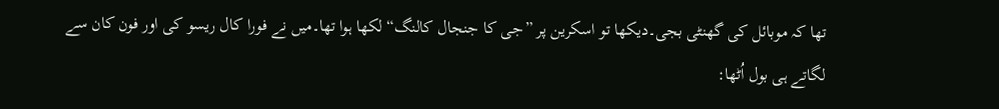تھا کہ موبائل کی گھنٹی بجی۔دیکھا تو اسکرین پر ”جی کا جنجال کالنگ“ لکھا ہوا تھا۔میں نے فورا کال ریسو کی اور فون کان سے لگاتے ہی بول اُٹھا: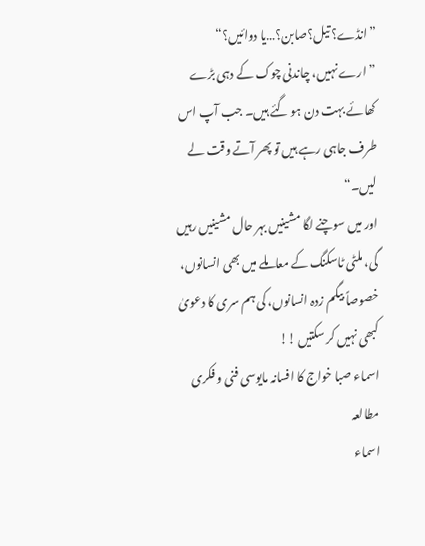”انڈے؟ تیل؟صابن؟…یا دوائیں؟“
”ارے نہیں، چاندنی چوک کے دہی بڑے کھائے بہت دن ہو گئے ہیں۔ جب آپ اس طرف جاہی رہے ہیں تو پھر آتے وقت لے لیں۔“
اور میں سوچنے لگا مشینیں بہر حال مشینیں رہیں گی، ملٹی ٹاسکنگ کے معاملے میں بھی انسانوں، خصوصاً بیگم زدہ انسانوں، کی ہم سری کا دعویٰ کبھی نہیں کر سکتیں !!
اسماء صبا خواج کا افسانہ مایوسی فنی و فکری مطالعہ
اسماء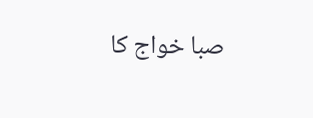صبا خواج کا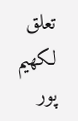تعلق لکھیم پور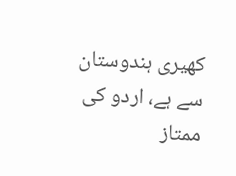کھیری ہندوستان سے ہے، اردو کی ممتاز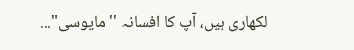لکھاری ہیں، آپ کا افسانہ ''مایوسی"...